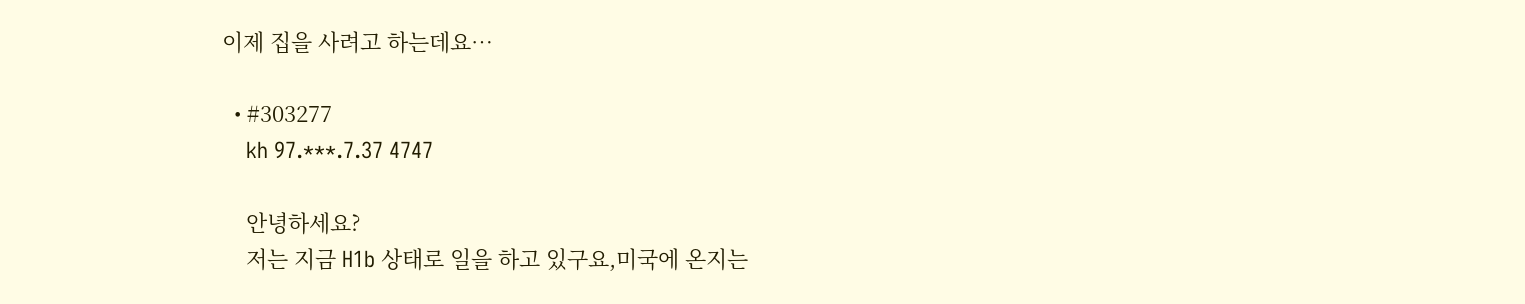이제 집을 사려고 하는데요…

  • #303277
    kh 97.***.7.37 4747

    안녕하세요?
    저는 지금 H1b 상태로 일을 하고 있구요,미국에 온지는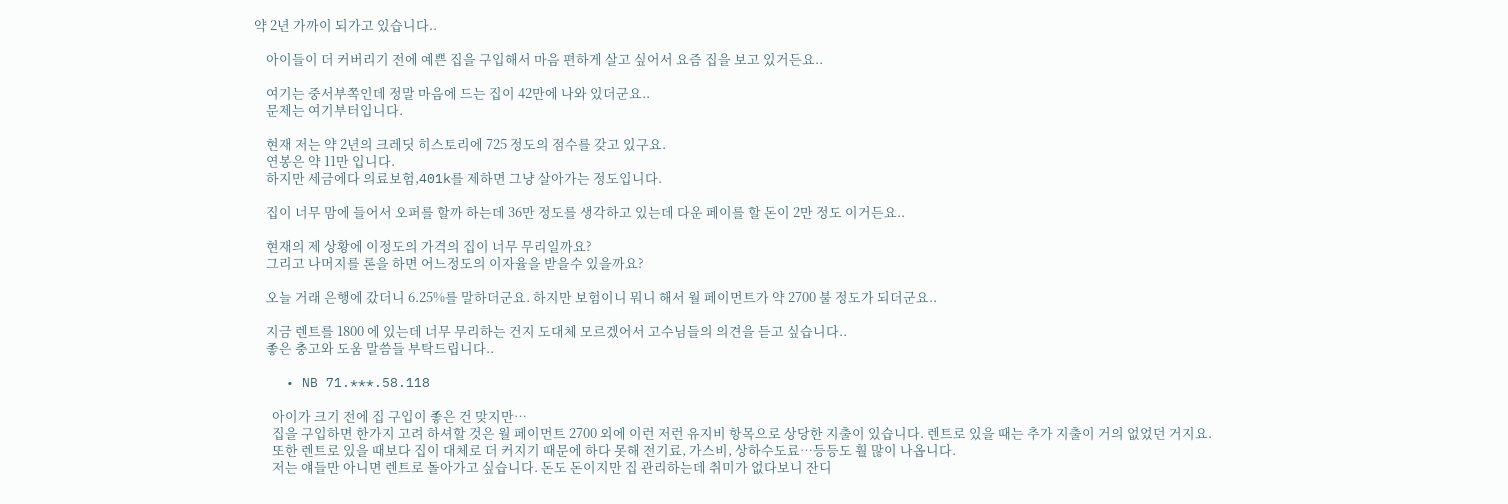약 2년 가까이 되가고 있습니다..

    아이들이 더 커버리기 전에 예쁜 집을 구입해서 마음 편하게 살고 싶어서 요즘 집을 보고 있거든요..

    여기는 중서부쪽인데 정말 마음에 드는 집이 42만에 나와 있더군요..
    문제는 여기부터입니다.

    현재 저는 약 2년의 크레딧 히스토리에 725 정도의 점수를 갖고 있구요.
    연봉은 약 11만 입니다.
    하지만 세금에다 의료보험,401k를 제하면 그냥 살아가는 정도입니다.

    집이 너무 맘에 들어서 오퍼를 할까 하는데 36만 정도를 생각하고 있는데 다운 페이를 할 돈이 2만 정도 이거든요..

    현재의 제 상황에 이정도의 가격의 집이 너무 무리일까요?
    그리고 나머지를 론을 하면 어느정도의 이자율을 받을수 있을까요?

    오늘 거래 은행에 갔더니 6.25%를 말하더군요. 하지만 보험이니 뭐니 해서 월 페이먼트가 약 2700 불 정도가 되더군요..

    지금 렌트를 1800 에 있는데 너무 무리하는 건지 도대체 모르겠어서 고수님들의 의견을 듣고 싶습니다..
    좋은 충고와 도움 말씀들 부탁드립니다..

    • NB 71.***.58.118

      아이가 크기 전에 집 구입이 좋은 건 맞지만…
      집을 구입하면 한가지 고려 하셔할 것은 월 페이먼트 2700 외에 이런 저런 유지비 항목으로 상당한 지출이 있습니다. 렌트로 있을 때는 추가 지출이 거의 없었던 거지요.
      또한 렌트로 있을 때보다 집이 대체로 더 커지기 때문에 하다 못해 전기료, 가스비, 상하수도료…등등도 훨 많이 나옵니다.
      저는 얘들만 아니면 렌트로 돌아가고 싶습니다. 돈도 돈이지만 집 관리하는데 취미가 없다보니 잔디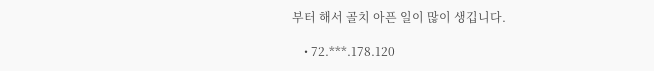부터 해서 골치 아픈 일이 많이 생깁니다.

    • 72.***.178.120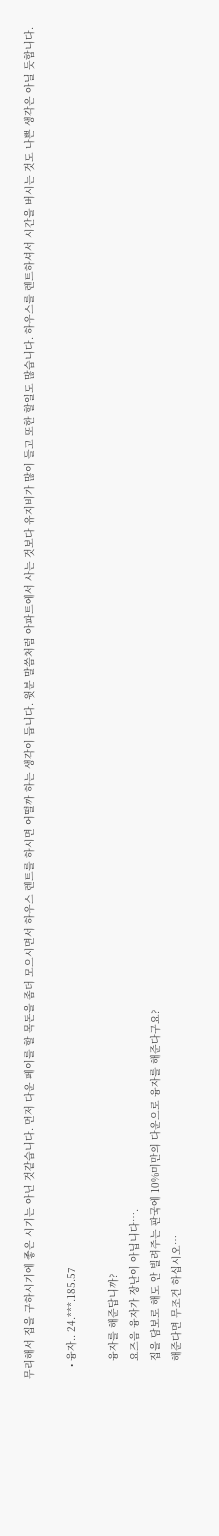무리해서 집을 구하시기에 좋은 시기는 아닌 것같습니다. 먼저 다운 페이를 할 목돈을 좀더 모으시면서 하우스 렌트를 하시면 어떨까 하는 생각이 듭니다. 윗분 말씀처럼 아파트에서 사는 것보다 유지비가 많이 들고 또한 할일도 많습니다. 하우스를 렌트하셔서 시간을 버시는 것도 나쁜 생각은 아닐 듯합니다.

    • 융자.. 24.***.185.57

      융자를 해준답니까?
      요즈음 융자가 장난이 아닙니다….
      집을 담보로 해도 안 빌려주는 판국에 10%미만의 다운으로 융자를 해준다구요?
      해준다면 무조건 하십시오…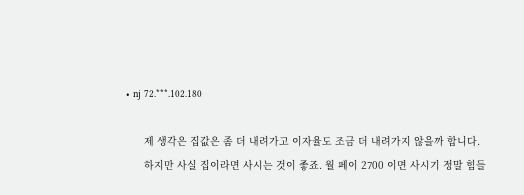• nj 72.***.102.180

      제 생각은 집값은 좀 더 내려가고 이자율도 조금 더 내려가지 않을까 합니다.
      하지만 사실 집이라면 사시는 것이 좋죠. 월 페이 2700 이면 사시기 정말 힘들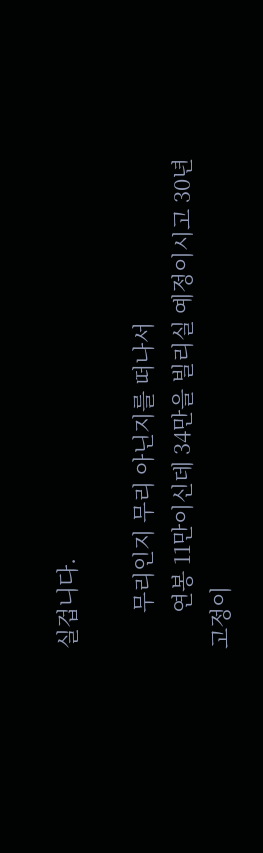실겁니다.

      무리인지 무리 아닌지를 떠나서
      연봉 11만이신데 34만을 빌리실 예정이시고 30년 고정이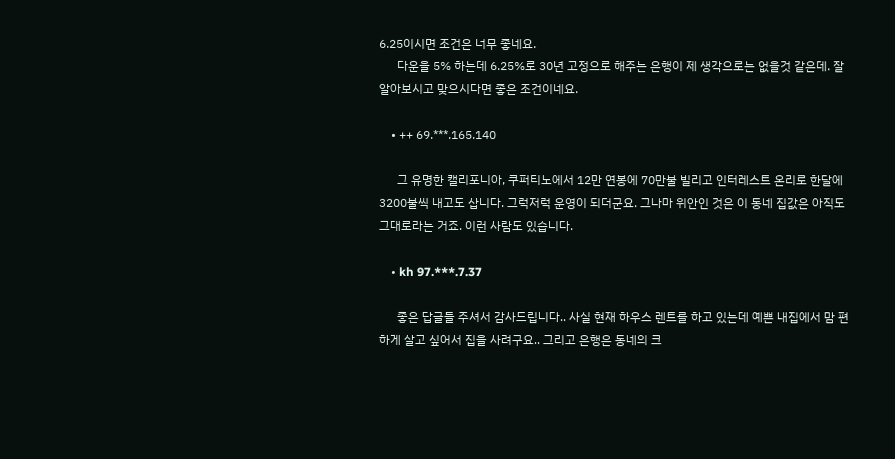6.25이시면 조건은 너무 좋네요.
      다운을 5% 하는데 6.25%로 30년 고정으로 해주는 은행이 제 생각으로는 없을것 같은데. 잘 알아보시고 맞으시다면 좋은 조건이네요.

    • ++ 69.***.165.140

      그 유명한 캘리포니아, 쿠퍼티노에서 12만 연봉에 70만불 빌리고 인터레스트 온리로 한달에 3200불씩 내고도 삽니다. 그럭저럭 운영이 되더군요. 그나마 위안인 것은 이 동네 집값은 아직도 그대로라는 거죠. 이런 사람도 있습니다.

    • kh 97.***.7.37

      좋은 답글들 주셔서 감사드립니다.. 사실 현재 하우스 렌트를 하고 있는데 예쁜 내집에서 맘 편하게 살고 싶어서 집을 사려구요.. 그리고 은행은 동네의 크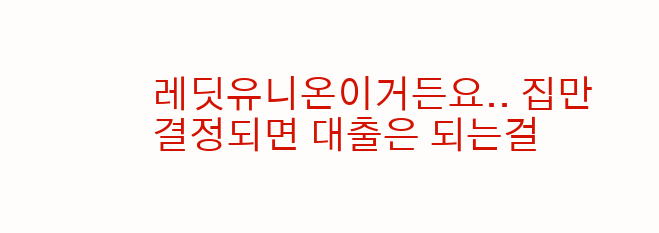레딧유니온이거든요.. 집만 결정되면 대출은 되는걸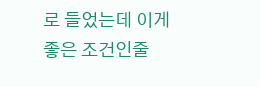로 들었는데 이게 좋은 조건인줄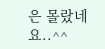은 몰랐네요..^^